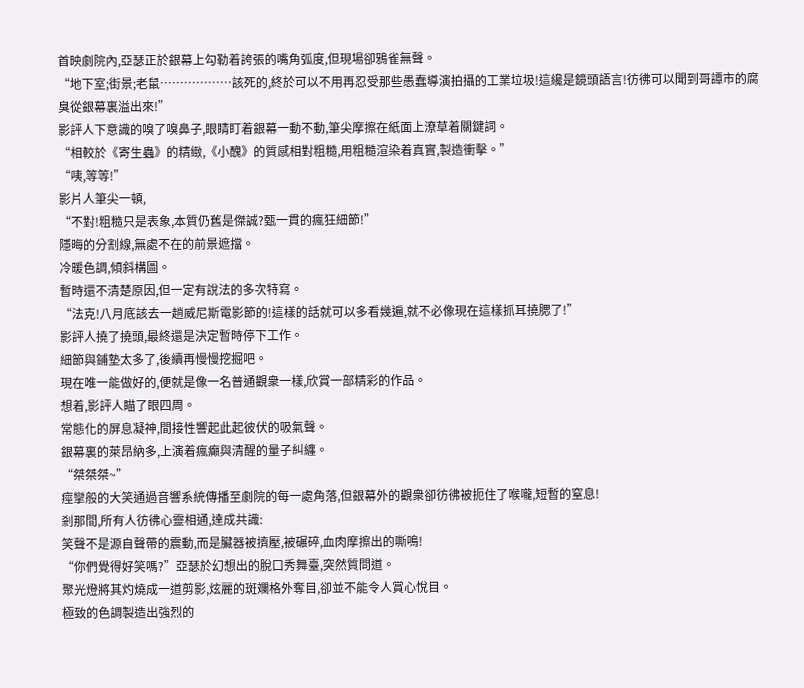首映劇院內,亞瑟正於銀幕上勾勒着誇張的嘴角弧度,但現場卻鴉雀無聲。
“地下室;街景;老鼠………………該死的,終於可以不用再忍受那些愚蠢導演拍攝的工業垃圾!這纔是鏡頭語言!彷彿可以聞到哥譚市的腐臭從銀幕裏溢出來!”
影評人下意識的嗅了嗅鼻子,眼睛盯着銀幕一動不動,筆尖摩擦在紙面上潦草着關鍵詞。
“相較於《寄生蟲》的精緻,《小醜》的質感相對粗糙,用粗糙渲染着真實,製造衝擊。”
“咦,等等!”
影片人筆尖一頓,
“不對!粗糙只是表象,本質仍舊是傑誠?甄一貫的瘋狂細節!”
隱晦的分割線,無處不在的前景遮擋。
冷暖色調,傾斜構圖。
暫時還不清楚原因,但一定有說法的多次特寫。
“法克!八月底該去一趟威尼斯電影節的!這樣的話就可以多看幾遍,就不必像現在這樣抓耳撓腮了!”
影評人撓了撓頭,最終還是決定暫時停下工作。
細節與鋪墊太多了,後續再慢慢挖掘吧。
現在唯一能做好的,便就是像一名普通觀衆一樣,欣賞一部精彩的作品。
想着,影評人瞄了眼四周。
常態化的屏息凝神,間接性響起此起彼伏的吸氣聲。
銀幕裏的萊昂納多,上演着瘋癲與清醒的量子糾纏。
“桀桀桀~”
痙攣般的大笑通過音響系統傳播至劇院的每一處角落,但銀幕外的觀衆卻彷彿被扼住了喉嚨,短暫的窒息!
剎那間,所有人彷彿心靈相通,達成共識:
笑聲不是源自聲帶的震動,而是臟器被擠壓,被碾碎,血肉摩擦出的嘶鳴!
“你們覺得好笑嗎?”亞瑟於幻想出的脫口秀舞臺,突然質問道。
聚光燈將其灼燒成一道剪影,炫麗的斑斕格外奪目,卻並不能令人賞心悅目。
極致的色調製造出強烈的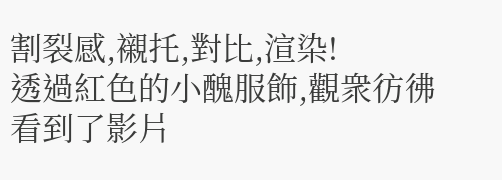割裂感,襯托,對比,渲染!
透過紅色的小醜服飾,觀衆彷彿看到了影片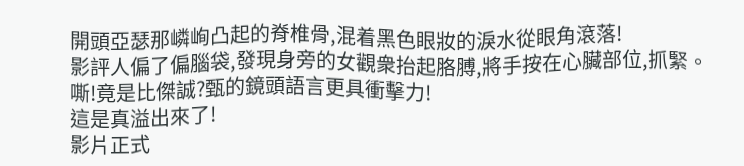開頭亞瑟那嶙峋凸起的脊椎骨,混着黑色眼妝的淚水從眼角滾落!
影評人偏了偏腦袋,發現身旁的女觀衆抬起胳膊,將手按在心臟部位,抓緊。
嘶!竟是比傑誠?甄的鏡頭語言更具衝擊力!
這是真溢出來了!
影片正式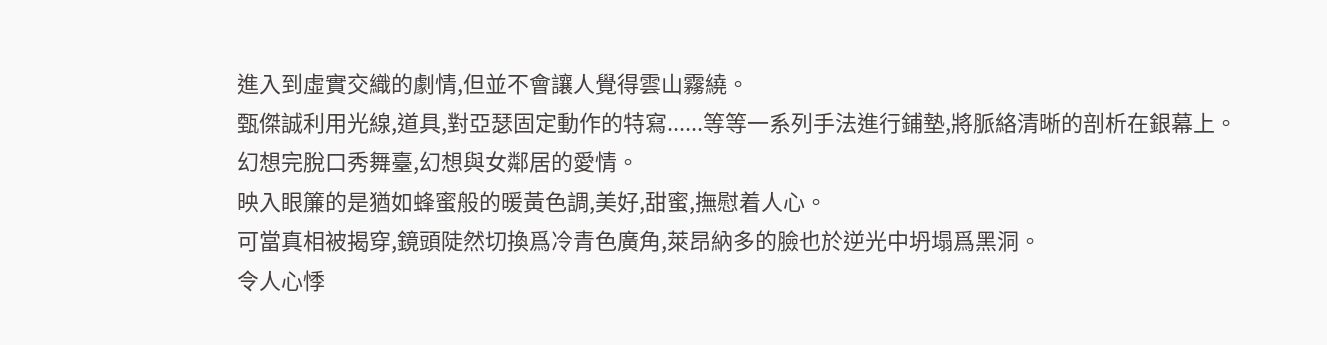進入到虛實交織的劇情,但並不會讓人覺得雲山霧繞。
甄傑誠利用光線,道具,對亞瑟固定動作的特寫......等等一系列手法進行鋪墊,將脈絡清晰的剖析在銀幕上。
幻想完脫口秀舞臺,幻想與女鄰居的愛情。
映入眼簾的是猶如蜂蜜般的暖黃色調,美好,甜蜜,撫慰着人心。
可當真相被揭穿,鏡頭陡然切換爲冷青色廣角,萊昂納多的臉也於逆光中坍塌爲黑洞。
令人心悸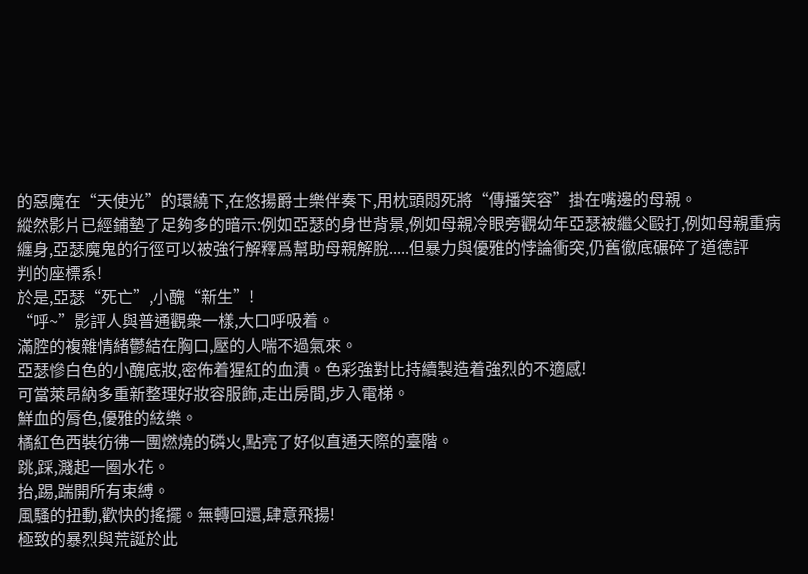的惡魔在“天使光”的環繞下,在悠揚爵士樂伴奏下,用枕頭悶死將“傳播笑容”掛在嘴邊的母親。
縱然影片已經鋪墊了足夠多的暗示:例如亞瑟的身世背景,例如母親冷眼旁觀幼年亞瑟被繼父毆打,例如母親重病纏身,亞瑟魔鬼的行徑可以被強行解釋爲幫助母親解脫.....但暴力與優雅的悖論衝突,仍舊徹底碾碎了道德評
判的座標系!
於是,亞瑟“死亡”,小醜“新生”!
“呼~”影評人與普通觀衆一樣,大口呼吸着。
滿腔的複雜情緒鬱結在胸口,壓的人喘不過氣來。
亞瑟慘白色的小醜底妝,密佈着猩紅的血漬。色彩強對比持續製造着強烈的不適感!
可當萊昂納多重新整理好妝容服飾,走出房間,步入電梯。
鮮血的脣色,優雅的絃樂。
橘紅色西裝彷彿一團燃燒的磷火,點亮了好似直通天際的臺階。
跳,踩,濺起一圈水花。
抬,踢,踹開所有束縛。
風騷的扭動,歡快的搖擺。無轉回還,肆意飛揚!
極致的暴烈與荒誕於此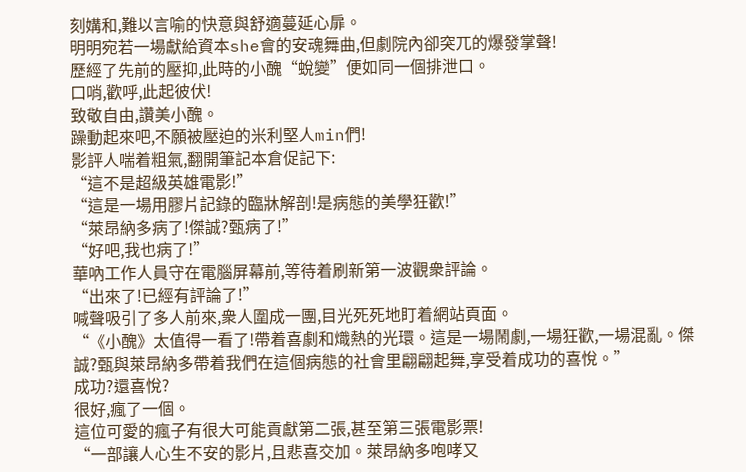刻媾和,難以言喻的快意與舒適蔓延心扉。
明明宛若一場獻給資本she會的安魂舞曲,但劇院內卻突兀的爆發掌聲!
歷經了先前的壓抑,此時的小醜“蛻變”便如同一個排泄口。
口哨,歡呼,此起彼伏!
致敬自由,讚美小醜。
躁動起來吧,不願被壓迫的米利堅人min們!
影評人喘着粗氣,翻開筆記本倉促記下:
“這不是超級英雄電影!”
“這是一場用膠片記錄的臨牀解剖!是病態的美學狂歡!”
“萊昂納多病了!傑誠?甄病了!”
“好吧,我也病了!”
華吶工作人員守在電腦屏幕前,等待着刷新第一波觀衆評論。
“出來了!已經有評論了!”
喊聲吸引了多人前來,衆人圍成一團,目光死死地盯着網站頁面。
“《小醜》太值得一看了!帶着喜劇和熾熱的光環。這是一場鬧劇,一場狂歡,一場混亂。傑誠?甄與萊昂納多帶着我們在這個病態的社會里翩翩起舞,享受着成功的喜悅。”
成功?還喜悅?
很好,瘋了一個。
這位可愛的瘋子有很大可能貢獻第二張,甚至第三張電影票!
“一部讓人心生不安的影片,且悲喜交加。萊昂納多咆哮又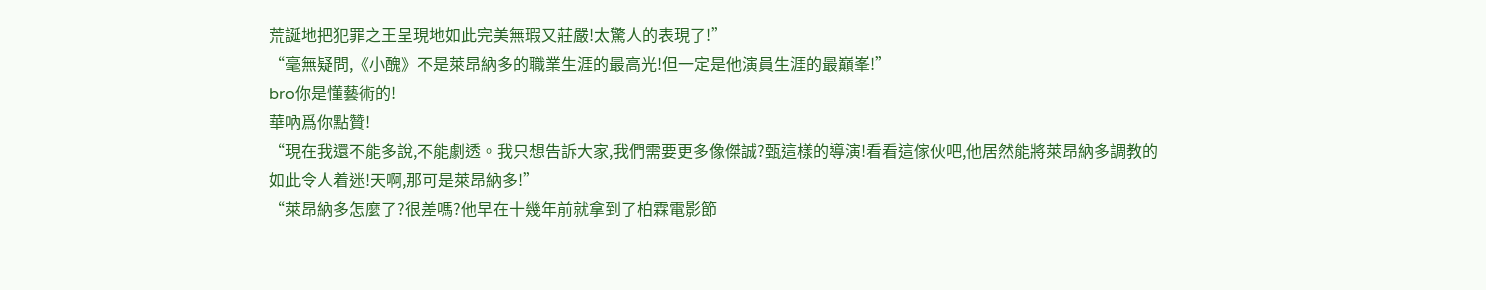荒誕地把犯罪之王呈現地如此完美無瑕又莊嚴!太驚人的表現了!”
“毫無疑問,《小醜》不是萊昂納多的職業生涯的最高光!但一定是他演員生涯的最巔峯!”
bro你是懂藝術的!
華吶爲你點贊!
“現在我還不能多說,不能劇透。我只想告訴大家,我們需要更多像傑誠?甄這樣的導演!看看這傢伙吧,他居然能將萊昂納多調教的如此令人着迷!天啊,那可是萊昂納多!”
“萊昂納多怎麼了?很差嗎?他早在十幾年前就拿到了柏霖電影節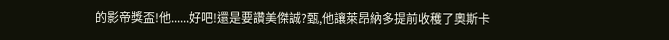的影帝獎盃!他......好吧!還是要讚美傑誠?甄,他讓萊昂納多提前收穫了奧斯卡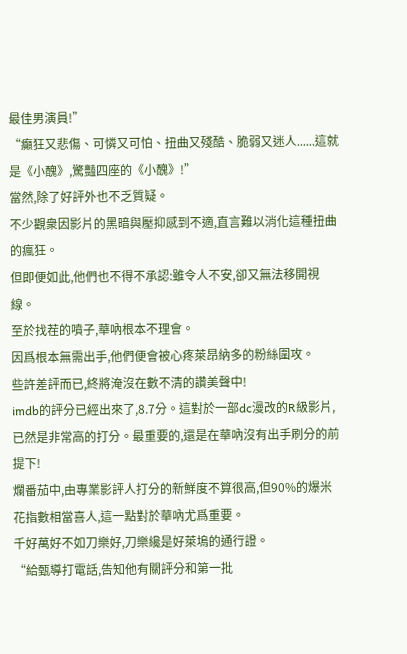最佳男演員!”
“癲狂又悲傷、可憐又可怕、扭曲又殘酷、脆弱又迷人......這就是《小醜》,驚豔四座的《小醜》!”
當然,除了好評外也不乏質疑。
不少觀衆因影片的黑暗與壓抑感到不適,直言難以消化這種扭曲的瘋狂。
但即便如此,他們也不得不承認:雖令人不安,卻又無法移開視線。
至於找茬的噴子,華吶根本不理會。
因爲根本無需出手,他們便會被心疼萊昂納多的粉絲圍攻。
些許差評而已,終將淹沒在數不清的讚美聲中!
imdb的評分已經出來了,8.7分。這對於一部dc漫改的R級影片,已然是非常高的打分。最重要的,還是在華吶沒有出手刷分的前提下!
爛番茄中,由專業影評人打分的新鮮度不算很高,但90%的爆米花指數相當喜人,這一點對於華吶尤爲重要。
千好萬好不如刀樂好,刀樂纔是好萊塢的通行證。
“給甄導打電話,告知他有關評分和第一批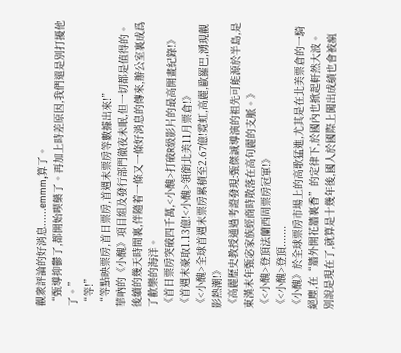觀衆評論的好消息......emmm,算了。
“甄導抑鬱了,都開始喫藥了。再加上時差原因,我們還是別打擾他了。”
“等!”
“等點映票房,首日票房,首週末票房等數據出來!”
華吶的《小醜》項目組及發行部門徹夜未眠,但一切都是值得的。
後續的幾天時間裏,伴隨着一條又一條好消息的傳來,辦公室裏成爲了歡樂的海洋。
《首日票房突破四千萬,<小醜>打破R級影片的最高開畫紀錄!》
《首週末豪取1.13億!<小醜>領銜北美11月票倉!》
《<小醜>全球首週末票房累積至2.67億!霓虹,高麗,歐羅巴,湧現觀影熱潮!》
《高麗歷史教授通過考證發現:甄傑誠導演的祖先可能源於半島,是東漢末年甄宓家族經商時散落在高句麗的支脈。》
《<小醜>登頂法蘭西周票房冠軍!》
《<小醜>登頂.......
《小醜》於全球票房市場上的高歌猛進,尤其是在北美票倉的一騎絕塵,在“牆外開花牆裏香”的定律下,於國內也掀起軒然大波。
別說是現在了,就算是十幾年後,國人於國際上闖出成績也會被瘋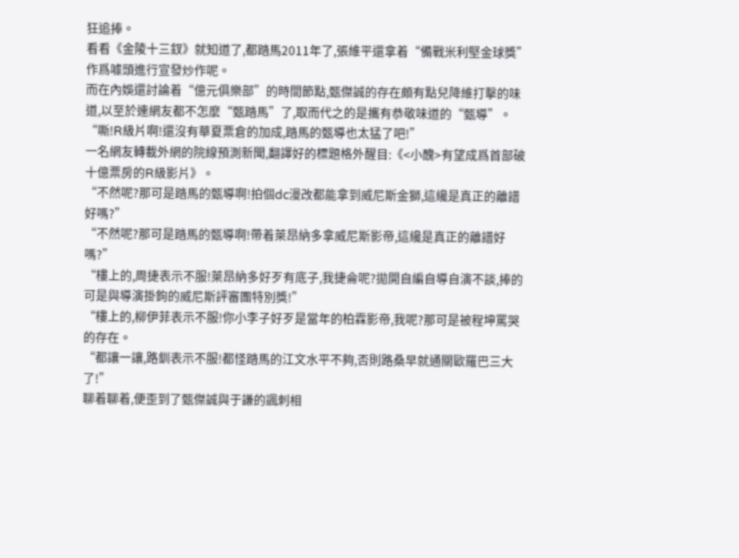狂追捧。
看看《金陵十三釵》就知道了,都踏馬2011年了,張維平還拿着“備戰米利堅金球獎”作爲噱頭進行宣發炒作呢。
而在內娛還討論着“億元俱樂部”的時間節點,甄傑誠的存在頗有點兒降維打擊的味道,以至於連網友都不怎麼“甄踏馬”了,取而代之的是攜有恭敬味道的“甄導”。
“嘶!R級片啊!還沒有華夏票倉的加成,踏馬的甄導也太猛了吧!”
一名網友轉載外網的院線預測新聞,翻譯好的標題格外醒目:《<小醜>有望成爲首部破十億票房的R級影片》。
“不然呢?那可是踏馬的甄導啊!拍個dc漫改都能拿到威尼斯金獅,這纔是真正的離譜好嗎?”
“不然呢?那可是踏馬的甄導啊!帶着萊昂納多拿威尼斯影帝,這纔是真正的離譜好嗎?”
“樓上的,周捷表示不服!萊昂納多好歹有底子,我捷侖呢?拋開自編自導自演不談,捧的可是與導演掛鉤的威尼斯評審團特別獎!”
“樓上的,柳伊菲表示不服!你小李子好歹是當年的柏霖影帝,我呢?那可是被程坤罵哭的存在。
“都讓一讓,路釧表示不服!都怪踏馬的江文水平不夠,否則路桑早就通關歐羅巴三大了!”
聊着聊着,便歪到了甄傑誠與于謙的諷刺相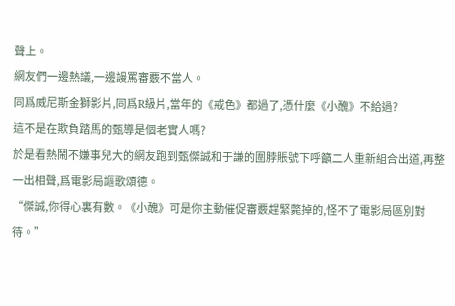聲上。
網友們一邊熱議,一邊謾罵審覈不當人。
同爲威尼斯金獅影片,同爲R級片,當年的《戒色》都過了,憑什麼《小醜》不給過?
這不是在欺負踏馬的甄導是個老實人嗎?
於是看熱鬧不嫌事兒大的網友跑到甄傑誠和于謙的圍脖賬號下呼籲二人重新組合出道,再整一出相聲,爲電影局謳歌頌德。
“傑誠,你得心裏有數。《小醜》可是你主動催促審覈趕緊斃掉的,怪不了電影局區別對待。”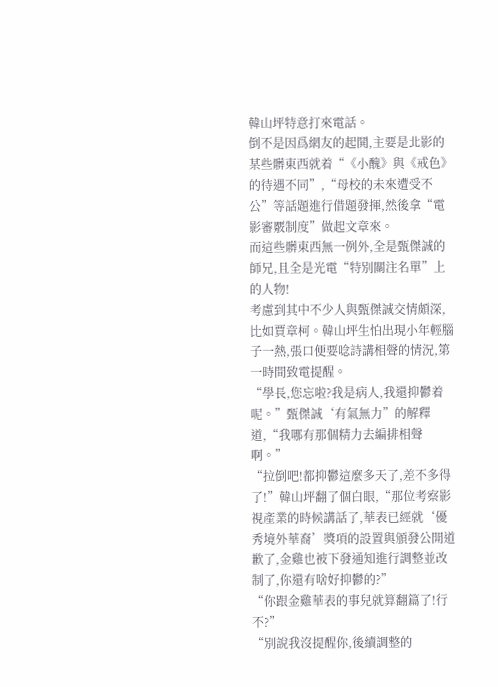韓山坪特意打來電話。
倒不是因爲網友的起鬨,主要是北影的某些髒東西就着“《小醜》與《戒色》的待遇不同”,“母校的未來遭受不公”等話題進行借題發揮,然後拿“電影審覈制度”做起文章來。
而這些髒東西無一例外,全是甄傑誠的師兄,且全是光電“特別關注名單”上的人物!
考慮到其中不少人與甄傑誠交情頗深,比如賈章柯。韓山坪生怕出現小年輕腦子一熱,張口便要唸詩講相聲的情況,第一時間致電提醒。
“學長,您忘啦?我是病人,我還抑鬱着呢。”甄傑誠‘有氣無力”的解釋道,“我哪有那個精力去編排相聲啊。”
“拉倒吧!都抑鬱這麼多天了,差不多得了!”韓山坪翻了個白眼,“那位考察影視產業的時候講話了,華表已經就‘優秀境外華裔’獎項的設置與頒發公開道歉了,金雞也被下發通知進行調整並改制了,你還有啥好抑鬱的?”
“你跟金雞華表的事兒就算翻篇了!行不?”
“別說我沒提醒你,後續調整的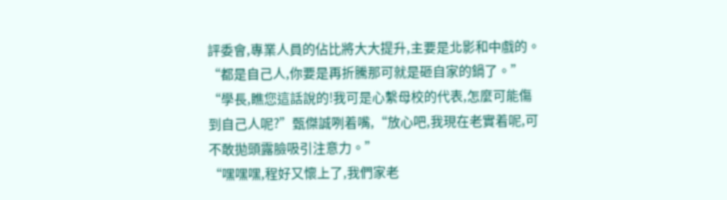評委會,專業人員的佔比將大大提升,主要是北影和中戲的。
“都是自己人,你要是再折騰那可就是砸自家的鍋了。”
“學長,瞧您這話說的!我可是心繫母校的代表,怎麼可能傷到自己人呢?”甄傑誠咧着嘴,“放心吧,我現在老實着呢,可不敢拋頭露臉吸引注意力。”
“嘿嘿嘿,程好又懷上了,我們家老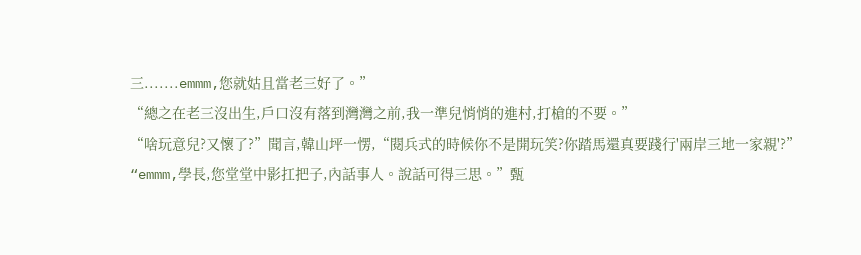三.......emmm,您就姑且當老三好了。”
“總之在老三沒出生,戶口沒有落到灣灣之前,我一準兒悄悄的進村,打槍的不要。”
“啥玩意兒?又懷了?”聞言,韓山坪一愣,“閱兵式的時候你不是開玩笑?你踏馬還真要踐行'兩岸三地一家親'?”
“emmm,學長,您堂堂中影扛把子,內話事人。說話可得三思。”甄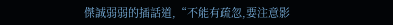傑誠弱弱的插話道,“不能有疏忽,要注意影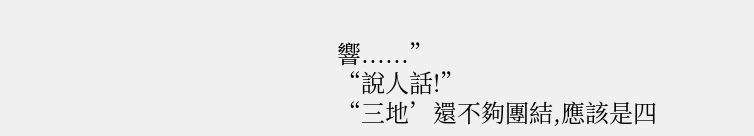響......”
“說人話!”
“三地’還不夠團結,應該是四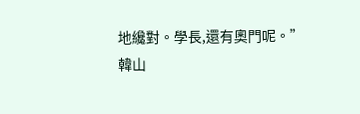地纔對。學長,還有奧門呢。”
韓山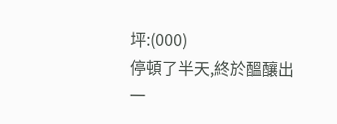坪:(000)
停頓了半天,終於醞釀出一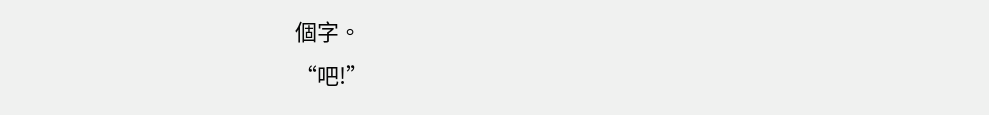個字。
“吧!”